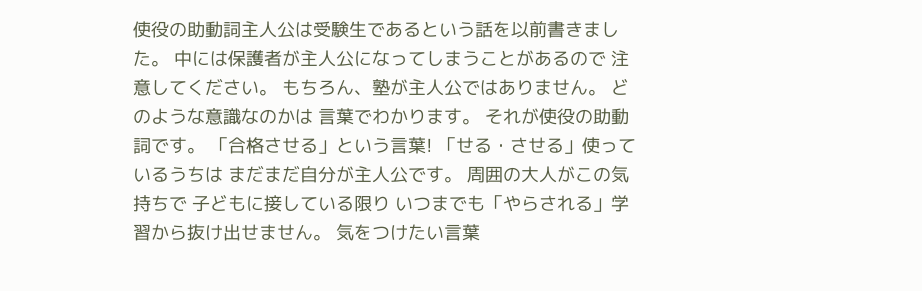使役の助動詞主人公は受験生であるという話を以前書きました。 中には保護者が主人公になってしまうことがあるので 注意してください。 もちろん、塾が主人公ではありません。 どのような意識なのかは 言葉でわかります。 それが使役の助動詞です。 「合格させる」という言葉! 「せる・させる」使っているうちは まだまだ自分が主人公です。 周囲の大人がこの気持ちで 子どもに接している限り いつまでも「やらされる」学習から抜け出せません。 気をつけたい言葉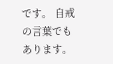です。 自戒の言葉でもあります。